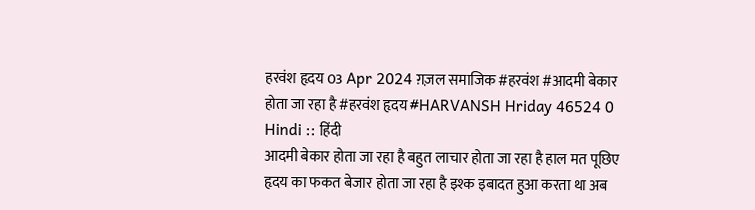हरवंश हृदय 03 Apr 2024 ग़ज़ल समाजिक #हरवंश #आदमी बेकार होता जा रहा है #हरवंश हृदय #HARVANSH Hriday 46524 0 Hindi :: हिंदी
आदमी बेकार होता जा रहा है बहुत लाचार होता जा रहा है हाल मत पूछिए हृदय का फकत बेजार होता जा रहा है इश्क इबादत हुआ करता था अब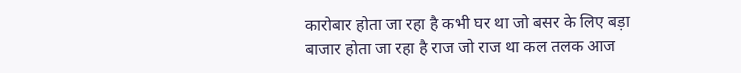कारोबार होता जा रहा है कभी घर था जो बसर के लिए बड़ा बाजार होता जा रहा है राज जो राज था कल तलक आज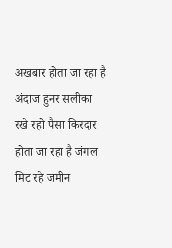अखबार होता जा रहा है अंदाज हुनर सलीका रखे रहो पैसा किरदार होता जा रहा है जंगल मिट रहे जमीन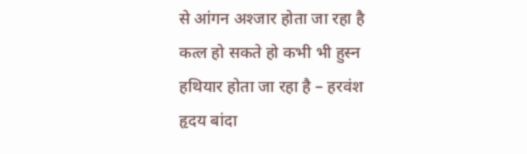से आंगन अश्जार होता जा रहा है कत्ल हो सकते हो कभी भी हुस्न हथियार होता जा रहा है – हरवंश हृदय बांदा